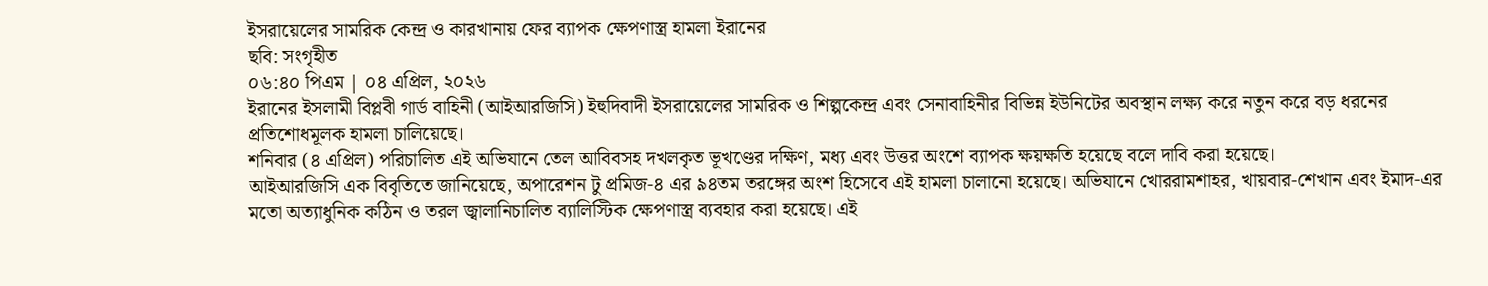ইসরায়েলের সামরিক কেন্দ্র ও কারখানায় ফের ব্যাপক ক্ষেপণাস্ত্র হামলা ইরানের
ছবি: সংগৃহীত
০৬:৪০ পিএম | ০৪ এপ্রিল, ২০২৬
ইরানের ইসলামী বিপ্লবী গার্ড বাহিনী (আইআরজিসি) ইহুদিবাদী ইসরায়েলের সামরিক ও শিল্পকেন্দ্র এবং সেনাবাহিনীর বিভিন্ন ইউনিটের অবস্থান লক্ষ্য করে নতুন করে বড় ধরনের প্রতিশোধমূলক হামলা চালিয়েছে।
শনিবার (৪ এপ্রিল) পরিচালিত এই অভিযানে তেল আবিবসহ দখলকৃত ভূখণ্ডের দক্ষিণ, মধ্য এবং উত্তর অংশে ব্যাপক ক্ষয়ক্ষতি হয়েছে বলে দাবি করা হয়েছে।
আইআরজিসি এক বিবৃতিতে জানিয়েছে, অপারেশন টু প্রমিজ-৪ এর ৯৪তম তরঙ্গের অংশ হিসেবে এই হামলা চালানো হয়েছে। অভিযানে খোররামশাহর, খায়বার-শেখান এবং ইমাদ-এর মতো অত্যাধুনিক কঠিন ও তরল জ্বালানিচালিত ব্যালিস্টিক ক্ষেপণাস্ত্র ব্যবহার করা হয়েছে। এই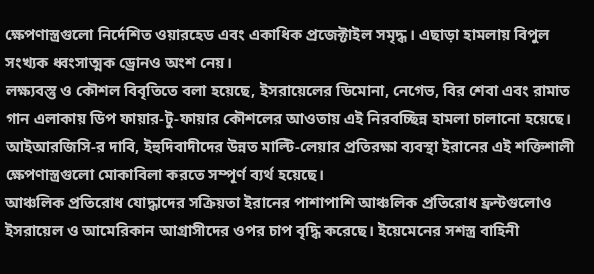ক্ষেপণাস্ত্রগুলো নির্দেশিত ওয়ারহেড এবং একাধিক প্রজেক্টাইল সমৃদ্ধ। এছাড়া হামলায় বিপুল সংখ্যক ধ্বংসাত্মক ড্রোনও অংশ নেয়।
লক্ষ্যবস্তু ও কৌশল বিবৃতিতে বলা হয়েছে, ইসরায়েলের ডিমোনা, নেগেভ, বির শেবা এবং রামাত গান এলাকায় ডিপ ফায়ার-টু-ফায়ার কৌশলের আওতায় এই নিরবচ্ছিন্ন হামলা চালানো হয়েছে। আইআরজিসি-র দাবি, ইহুদিবাদীদের উন্নত মাল্টি-লেয়ার প্রতিরক্ষা ব্যবস্থা ইরানের এই শক্তিশালী ক্ষেপণাস্ত্রগুলো মোকাবিলা করতে সম্পূর্ণ ব্যর্থ হয়েছে।
আঞ্চলিক প্রতিরোধ যোদ্ধাদের সক্রিয়তা ইরানের পাশাপাশি আঞ্চলিক প্রতিরোধ ফ্রন্টগুলোও ইসরায়েল ও আমেরিকান আগ্রাসীদের ওপর চাপ বৃদ্ধি করেছে। ইয়েমেনের সশস্ত্র বাহিনী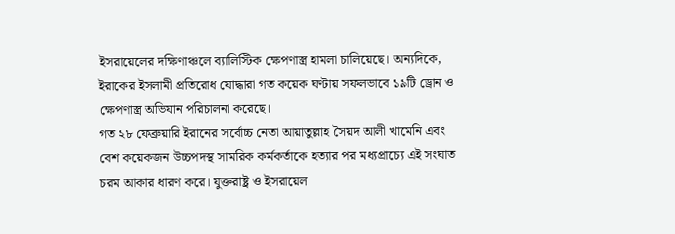ইসরায়েলের দক্ষিণাঞ্চলে ব্যালিস্টিক ক্ষেপণাস্ত্র হামলা চালিয়েছে। অন্যদিকে, ইরাকের ইসলামী প্রতিরোধ যোদ্ধারা গত কয়েক ঘণ্টায় সফলভাবে ১৯টি ড্রোন ও ক্ষেপণাস্ত্র অভিযান পরিচালনা করেছে।
গত ২৮ ফেব্রুয়ারি ইরানের সর্বোচ্চ নেতা আয়াতুল্লাহ সৈয়দ আলী খামেনি এবং বেশ কয়েকজন উচ্চপদস্থ সামরিক কর্মকর্তাকে হত্যার পর মধ্যপ্রাচ্যে এই সংঘাত চরম আকার ধারণ করে। যুক্তরাষ্ট্র ও ইসরায়েল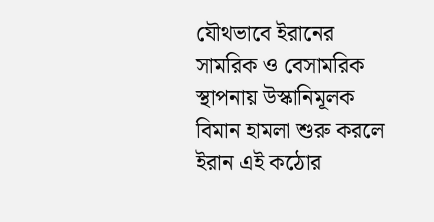যৌথভাবে ইরানের সামরিক ও বেসামরিক স্থাপনায় উস্কানিমূলক বিমান হামলা শুরু করলে ইরান এই কঠোর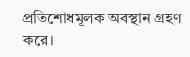প্রতিশোধমূলক অবস্থান গ্রহণ করে।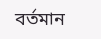বর্তমান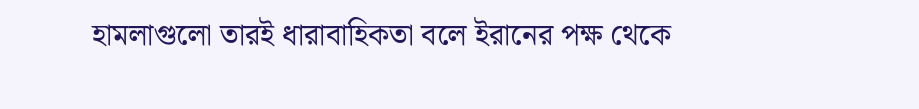হামলাগুলো তারই ধারাবাহিকতা বলে ইরানের পক্ষ থেকে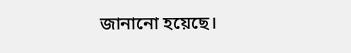জানানো হয়েছে।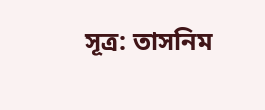সূত্র: তাসনিম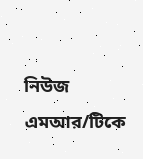নিউজ
এমআর/টিকে